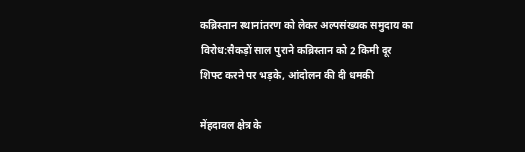कब्रिस्तान स्थानांतरण को लेकर अल्पसंख्यक समुदाय का विरोध:सैकड़ों साल पुराने कब्रिस्तान को 2 किमी दूर शिफ्ट करने पर भड़के, आंदोलन की दी धमकी

मेंहदावल क्षेत्र के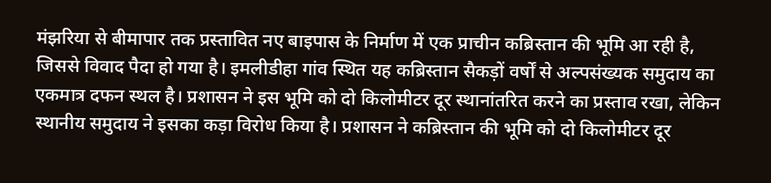मंझरिया से बीमापार तक प्रस्तावित नए बाइपास के निर्माण में एक प्राचीन कब्रिस्तान की भूमि आ रही है, जिससे विवाद पैदा हो गया है। इमलीडीहा गांव स्थित यह कब्रिस्तान सैकड़ों वर्षों से अल्पसंख्यक समुदाय का एकमात्र दफन स्थल है। प्रशासन ने इस भूमि को दो किलोमीटर दूर स्थानांतरित करने का प्रस्ताव रखा, लेकिन स्थानीय समुदाय ने इसका कड़ा विरोध किया है। प्रशासन ने कब्रिस्तान की भूमि को दो किलोमीटर दूर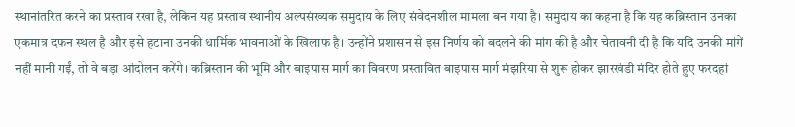स्थानांतरित करने का प्रस्ताव रखा है, लेकिन यह प्रस्ताव स्थानीय अल्पसंख्यक समुदाय के लिए संवेदनशील मामला बन गया है। समुदाय का कहना है कि यह कब्रिस्तान उनका एकमात्र दफन स्थल है और इसे हटाना उनकी धार्मिक भावनाओं के खिलाफ है। उन्होंने प्रशासन से इस निर्णय को बदलने की मांग की है और चेतावनी दी है कि यदि उनकी मांगें नहीं मानी गईं, तो वे बड़ा आंदोलन करेंगे। कब्रिस्तान की भूमि और बाइपास मार्ग का विवरण प्रस्तावित बाइपास मार्ग मंझरिया से शुरू होकर झारखंडी मंदिर होते हुए फरदहां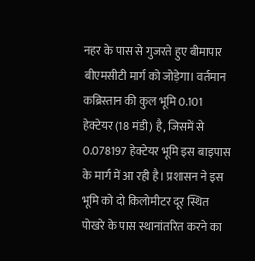नहर के पास से गुजरते हुए बीमापार बीएमसीटी मार्ग को जोड़ेगा। वर्तमान कब्रिस्तान की कुल भूमि 0.101 हेक्टेयर (18 मंडी) है, जिसमें से 0.078197 हेक्टेयर भूमि इस बाइपास के मार्ग में आ रही है। प्रशासन ने इस भूमि को दो किलोमीटर दूर स्थित पोखरे के पास स्थानांतरित करने का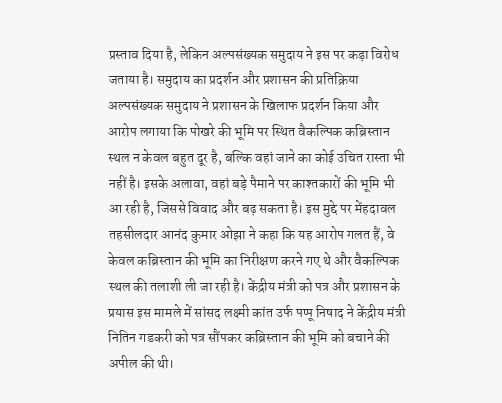प्रस्ताव दिया है, लेकिन अल्पसंख्यक समुदाय ने इस पर कड़ा विरोध जताया है। समुदाय का प्रदर्शन और प्रशासन की प्रतिक्रिया अल्पसंख्यक समुदाय ने प्रशासन के खिलाफ प्रदर्शन किया और आरोप लगाया कि पोखरे की भूमि पर स्थित वैकल्पिक कब्रिस्तान स्थल न केवल बहुत दूर है, बल्कि वहां जाने का कोई उचित रास्ता भी नहीं है। इसके अलावा, वहां बड़े पैमाने पर काश्तकारों की भूमि भी आ रही है, जिससे विवाद और बढ़ सकता है। इस मुद्दे पर मेंहदावल तहसीलदार आनंद कुमार ओझा ने कहा कि यह आरोप गलत हैं, वे केवल कब्रिस्तान की भूमि का निरीक्षण करने गए थे और वैकल्पिक स्थल की तलाशी ली जा रही है। केंद्रीय मंत्री को पत्र और प्रशासन के प्रयास इस मामले में सांसद लक्ष्मी कांत उर्फ पप्पू निषाद ने केंद्रीय मंत्री नितिन गडकरी को पत्र सौंपकर कब्रिस्तान की भूमि को बचाने की अपील की थी।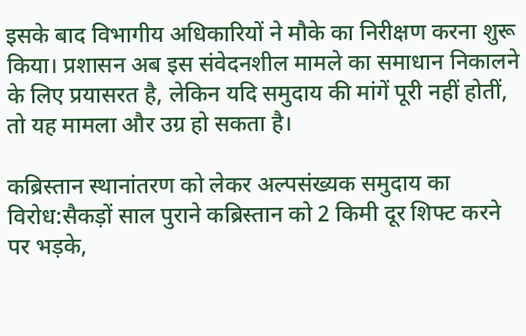इसके बाद विभागीय अधिकारियों ने मौके का निरीक्षण करना शुरू किया। प्रशासन अब इस संवेदनशील मामले का समाधान निकालने के लिए प्रयासरत है, लेकिन यदि समुदाय की मांगें पूरी नहीं होतीं, तो यह मामला और उग्र हो सकता है।

कब्रिस्तान स्थानांतरण को लेकर अल्पसंख्यक समुदाय का विरोध:सैकड़ों साल पुराने कब्रिस्तान को 2 किमी दूर शिफ्ट करने पर भड़के,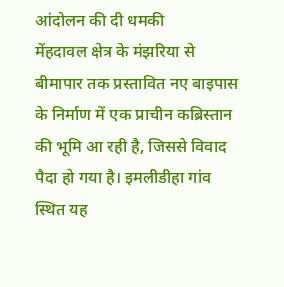आंदोलन की दी धमकी
मेंहदावल क्षेत्र के मंझरिया से बीमापार तक प्रस्तावित नए बाइपास के निर्माण में एक प्राचीन कब्रिस्तान की भूमि आ रही है, जिससे विवाद पैदा हो गया है। इमलीडीहा गांव स्थित यह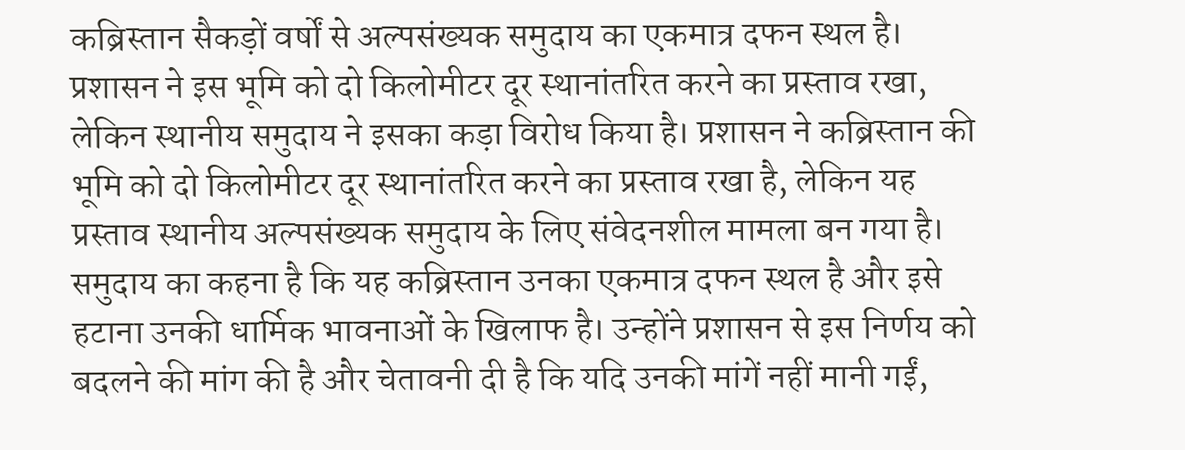कब्रिस्तान सैकड़ों वर्षों से अल्पसंख्यक समुदाय का एकमात्र दफन स्थल है। प्रशासन ने इस भूमि को दो किलोमीटर दूर स्थानांतरित करने का प्रस्ताव रखा, लेकिन स्थानीय समुदाय ने इसका कड़ा विरोध किया है। प्रशासन ने कब्रिस्तान की भूमि को दो किलोमीटर दूर स्थानांतरित करने का प्रस्ताव रखा है, लेकिन यह प्रस्ताव स्थानीय अल्पसंख्यक समुदाय के लिए संवेदनशील मामला बन गया है। समुदाय का कहना है कि यह कब्रिस्तान उनका एकमात्र दफन स्थल है और इसे हटाना उनकी धार्मिक भावनाओं के खिलाफ है। उन्होंने प्रशासन से इस निर्णय को बदलने की मांग की है और चेतावनी दी है कि यदि उनकी मांगें नहीं मानी गईं,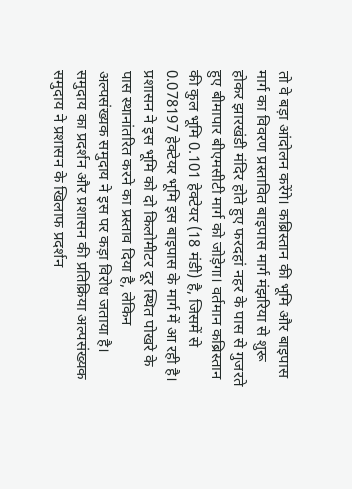तो वे बड़ा आंदोलन करेंगे। कब्रिस्तान की भूमि और बाइपास मार्ग का विवरण प्रस्तावित बाइपास मार्ग मंझरिया से शुरू होकर झारखंडी मंदिर होते हुए फरदहां नहर के पास से गुजरते हुए बीमापार बीएमसीटी मार्ग को जोड़ेगा। वर्तमान कब्रिस्तान की कुल भूमि 0.101 हेक्टेयर (18 मंडी) है, जिसमें से 0.078197 हेक्टेयर भूमि इस बाइपास के मार्ग में आ रही है। प्रशासन ने इस भूमि को दो किलोमीटर दूर स्थित पोखरे के पास स्थानांतरित करने का प्रस्ताव दिया है, लेकिन अल्पसंख्यक समुदाय ने इस पर कड़ा विरोध जताया है। समुदाय का प्रदर्शन और प्रशासन की प्रतिक्रिया अल्पसंख्यक समुदाय ने प्रशासन के खिलाफ प्रदर्शन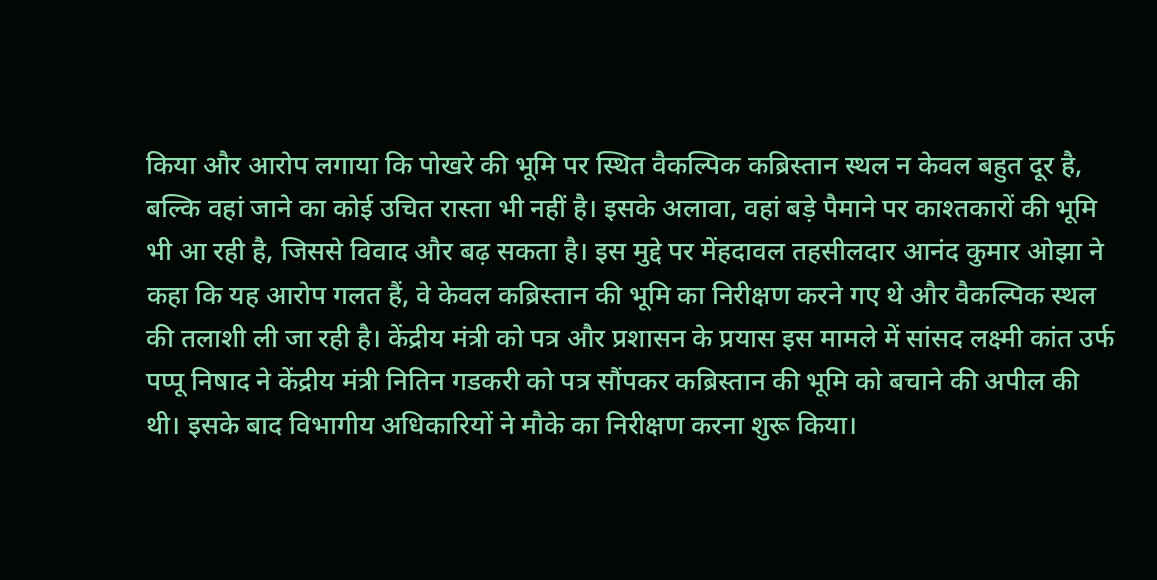किया और आरोप लगाया कि पोखरे की भूमि पर स्थित वैकल्पिक कब्रिस्तान स्थल न केवल बहुत दूर है, बल्कि वहां जाने का कोई उचित रास्ता भी नहीं है। इसके अलावा, वहां बड़े पैमाने पर काश्तकारों की भूमि भी आ रही है, जिससे विवाद और बढ़ सकता है। इस मुद्दे पर मेंहदावल तहसीलदार आनंद कुमार ओझा ने कहा कि यह आरोप गलत हैं, वे केवल कब्रिस्तान की भूमि का निरीक्षण करने गए थे और वैकल्पिक स्थल की तलाशी ली जा रही है। केंद्रीय मंत्री को पत्र और प्रशासन के प्रयास इस मामले में सांसद लक्ष्मी कांत उर्फ पप्पू निषाद ने केंद्रीय मंत्री नितिन गडकरी को पत्र सौंपकर कब्रिस्तान की भूमि को बचाने की अपील की थी। इसके बाद विभागीय अधिकारियों ने मौके का निरीक्षण करना शुरू किया।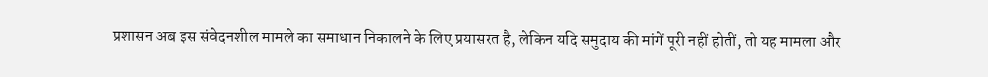प्रशासन अब इस संवेदनशील मामले का समाधान निकालने के लिए प्रयासरत है, लेकिन यदि समुदाय की मांगें पूरी नहीं होतीं, तो यह मामला और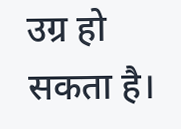उग्र हो सकता है।